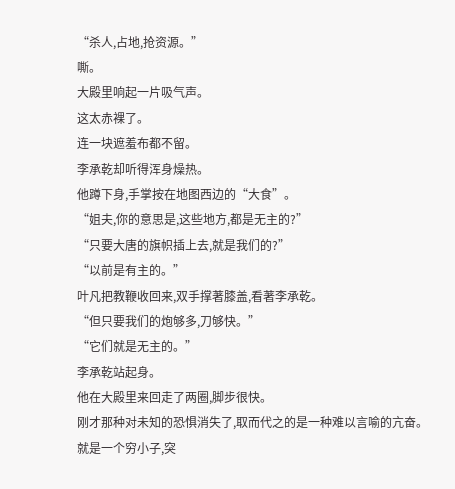“杀人,占地,抢资源。”
嘶。
大殿里响起一片吸气声。
这太赤裸了。
连一块遮羞布都不留。
李承乾却听得浑身燥热。
他蹲下身,手掌按在地图西边的“大食”。
“姐夫,你的意思是,这些地方,都是无主的?”
“只要大唐的旗帜插上去,就是我们的?”
“以前是有主的。”
叶凡把教鞭收回来,双手撑著膝盖,看著李承乾。
“但只要我们的炮够多,刀够快。”
“它们就是无主的。”
李承乾站起身。
他在大殿里来回走了两圈,脚步很快。
刚才那种对未知的恐惧消失了,取而代之的是一种难以言喻的亢奋。
就是一个穷小子,突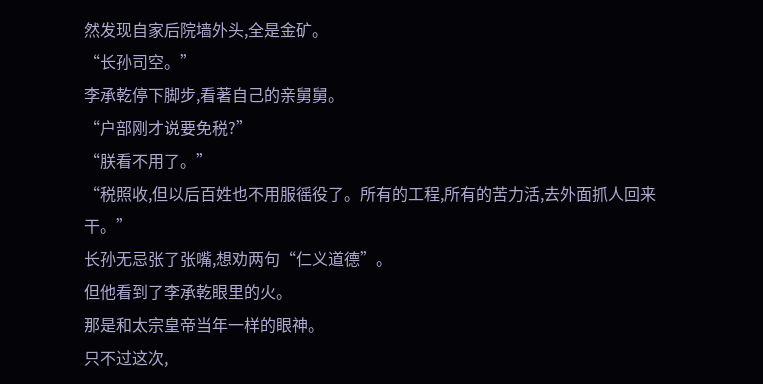然发现自家后院墙外头,全是金矿。
“长孙司空。”
李承乾停下脚步,看著自己的亲舅舅。
“户部刚才说要免税?”
“朕看不用了。”
“税照收,但以后百姓也不用服徭役了。所有的工程,所有的苦力活,去外面抓人回来干。”
长孙无忌张了张嘴,想劝两句“仁义道德”。
但他看到了李承乾眼里的火。
那是和太宗皇帝当年一样的眼神。
只不过这次,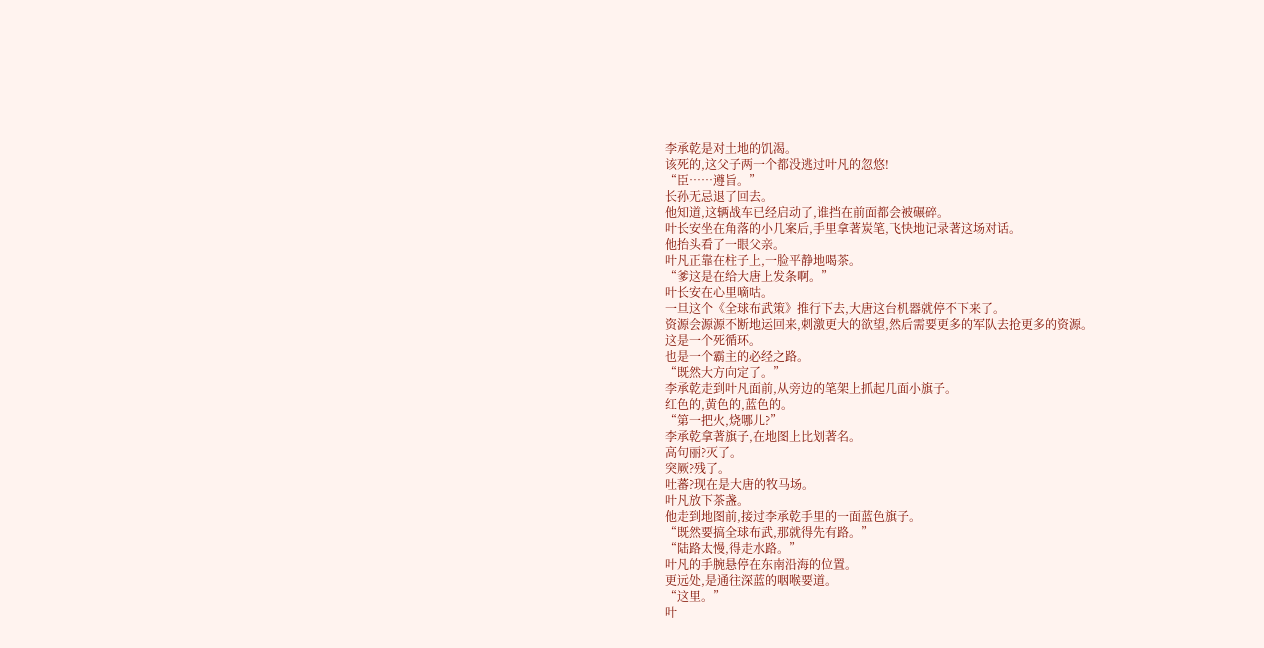李承乾是对土地的饥渴。
该死的,这父子两一个都没逃过叶凡的忽悠!
“臣……遵旨。”
长孙无忌退了回去。
他知道,这辆战车已经启动了,谁挡在前面都会被碾碎。
叶长安坐在角落的小几案后,手里拿著炭笔,飞快地记录著这场对话。
他抬头看了一眼父亲。
叶凡正靠在柱子上,一脸平静地喝茶。
“爹这是在给大唐上发条啊。”
叶长安在心里嘀咕。
一旦这个《全球布武策》推行下去,大唐这台机器就停不下来了。
资源会源源不断地运回来,刺激更大的欲望,然后需要更多的军队去抢更多的资源。
这是一个死循环。
也是一个霸主的必经之路。
“既然大方向定了。”
李承乾走到叶凡面前,从旁边的笔架上抓起几面小旗子。
红色的,黄色的,蓝色的。
“第一把火,烧哪儿?”
李承乾拿著旗子,在地图上比划著名。
高句丽?灭了。
突厥?残了。
吐蕃?现在是大唐的牧马场。
叶凡放下茶盏。
他走到地图前,接过李承乾手里的一面蓝色旗子。
“既然要搞全球布武,那就得先有路。”
“陆路太慢,得走水路。”
叶凡的手腕悬停在东南沿海的位置。
更远处,是通往深蓝的咽喉要道。
“这里。”
叶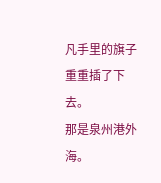凡手里的旗子重重插了下去。
那是泉州港外海。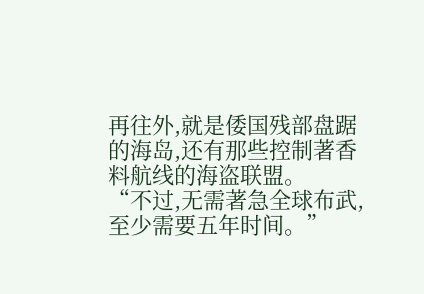再往外,就是倭国残部盘踞的海岛,还有那些控制著香料航线的海盗联盟。
“不过,无需著急全球布武,至少需要五年时间。”